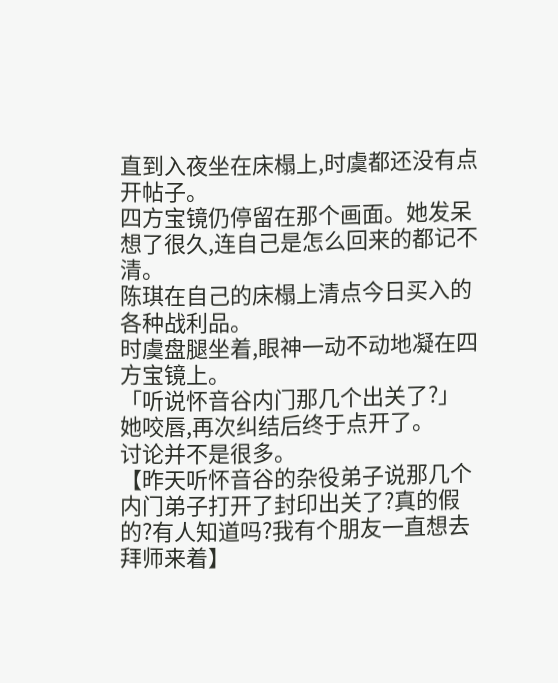直到入夜坐在床榻上,时虞都还没有点开帖子。
四方宝镜仍停留在那个画面。她发呆想了很久,连自己是怎么回来的都记不清。
陈琪在自己的床榻上清点今日买入的各种战利品。
时虞盘腿坐着,眼神一动不动地凝在四方宝镜上。
「听说怀音谷内门那几个出关了?」
她咬唇,再次纠结后终于点开了。
讨论并不是很多。
【昨天听怀音谷的杂役弟子说那几个内门弟子打开了封印出关了?真的假的?有人知道吗?我有个朋友一直想去拜师来着】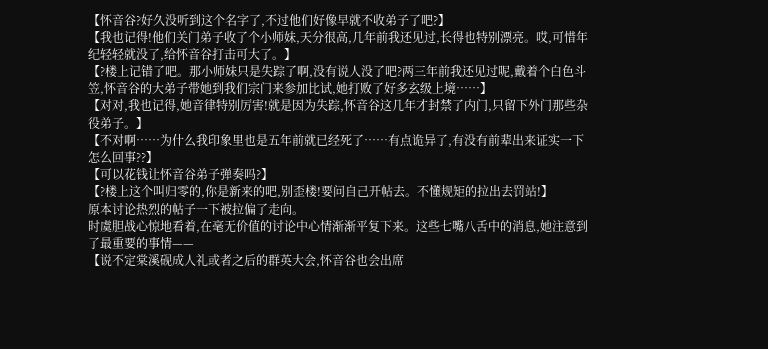【怀音谷?好久没听到这个名字了,不过他们好像早就不收弟子了吧?】
【我也记得!他们关门弟子收了个小师妹,天分很高,几年前我还见过,长得也特别漂亮。哎,可惜年纪轻轻就没了,给怀音谷打击可大了。】
【?楼上记错了吧。那小师妹只是失踪了啊,没有说人没了吧?两三年前我还见过呢,戴着个白色斗笠,怀音谷的大弟子带她到我们宗门来参加比试,她打败了好多玄级上境……】
【对对,我也记得,她音律特别厉害!就是因为失踪,怀音谷这几年才封禁了内门,只留下外门那些杂役弟子。】
【不对啊……为什么我印象里也是五年前就已经死了……有点诡异了,有没有前辈出来证实一下怎么回事??】
【可以花钱让怀音谷弟子弹奏吗?】
【?楼上这个叫归零的,你是新来的吧,别歪楼!要问自己开帖去。不懂规矩的拉出去罚站!】
原本讨论热烈的帖子一下被拉偏了走向。
时虞胆战心惊地看着,在毫无价值的讨论中心情渐渐平复下来。这些七嘴八舌中的消息,她注意到了最重要的事情——
【说不定棠溪砚成人礼或者之后的群英大会,怀音谷也会出席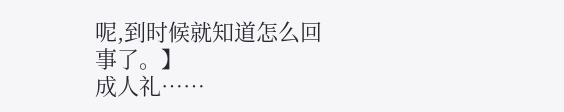呢,到时候就知道怎么回事了。】
成人礼……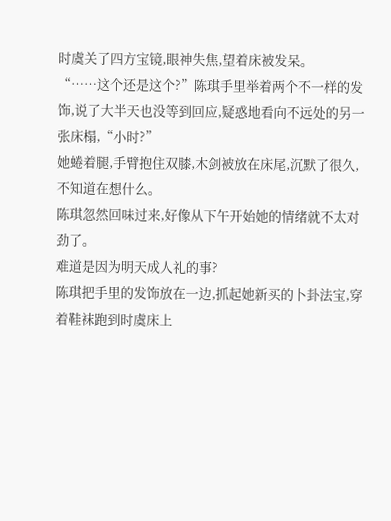时虞关了四方宝镜,眼神失焦,望着床被发呆。
“……这个还是这个?”陈琪手里举着两个不一样的发饰,说了大半天也没等到回应,疑惑地看向不远处的另一张床榻,“小时?”
她蜷着腿,手臂抱住双膝,木剑被放在床尾,沉默了很久,不知道在想什么。
陈琪忽然回味过来,好像从下午开始她的情绪就不太对劲了。
难道是因为明天成人礼的事?
陈琪把手里的发饰放在一边,抓起她新买的卜卦法宝,穿着鞋袜跑到时虞床上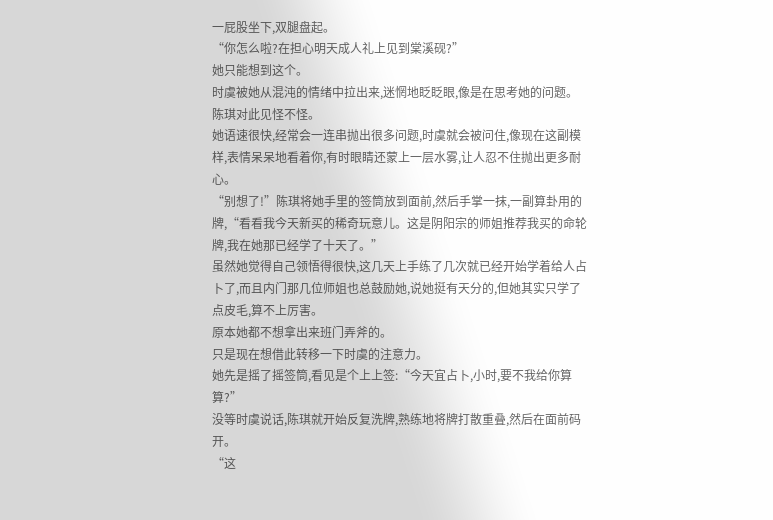一屁股坐下,双腿盘起。
“你怎么啦?在担心明天成人礼上见到棠溪砚?”
她只能想到这个。
时虞被她从混沌的情绪中拉出来,迷惘地眨眨眼,像是在思考她的问题。
陈琪对此见怪不怪。
她语速很快,经常会一连串抛出很多问题,时虞就会被问住,像现在这副模样,表情呆呆地看着你,有时眼睛还蒙上一层水雾,让人忍不住抛出更多耐心。
“别想了!”陈琪将她手里的签筒放到面前,然后手掌一抹,一副算卦用的牌,“看看我今天新买的稀奇玩意儿。这是阴阳宗的师姐推荐我买的命轮牌,我在她那已经学了十天了。”
虽然她觉得自己领悟得很快,这几天上手练了几次就已经开始学着给人占卜了,而且内门那几位师姐也总鼓励她,说她挺有天分的,但她其实只学了点皮毛,算不上厉害。
原本她都不想拿出来班门弄斧的。
只是现在想借此转移一下时虞的注意力。
她先是摇了摇签筒,看见是个上上签:“今天宜占卜,小时,要不我给你算算?”
没等时虞说话,陈琪就开始反复洗牌,熟练地将牌打散重叠,然后在面前码开。
“这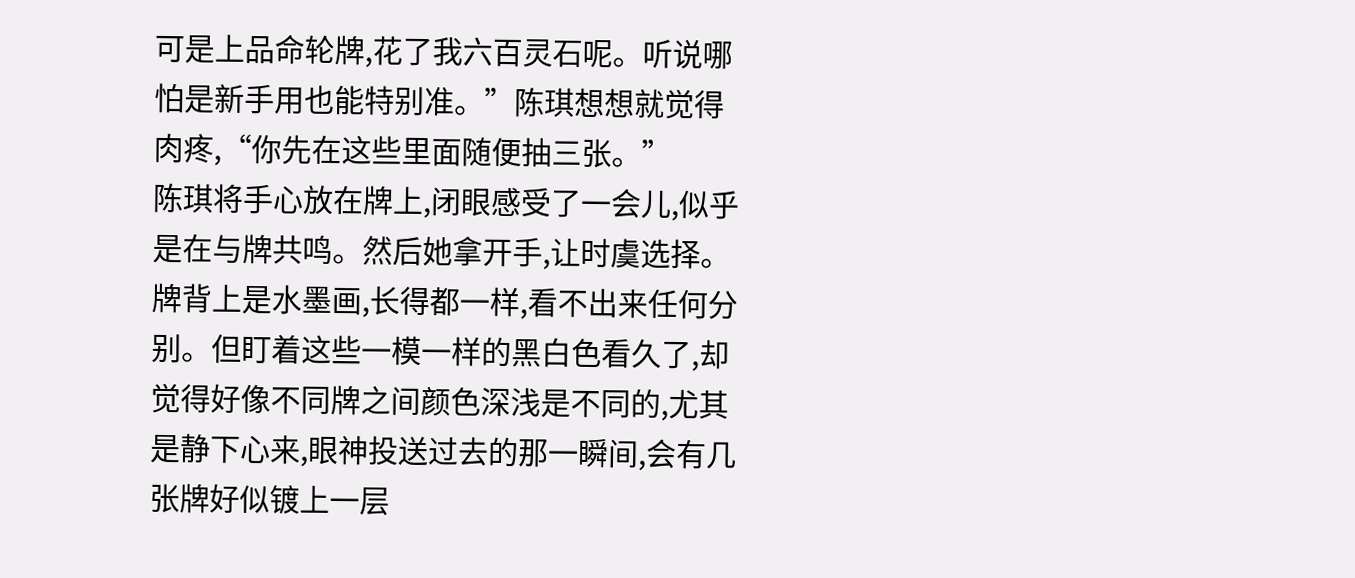可是上品命轮牌,花了我六百灵石呢。听说哪怕是新手用也能特别准。”陈琪想想就觉得肉疼,“你先在这些里面随便抽三张。”
陈琪将手心放在牌上,闭眼感受了一会儿,似乎是在与牌共鸣。然后她拿开手,让时虞选择。
牌背上是水墨画,长得都一样,看不出来任何分别。但盯着这些一模一样的黑白色看久了,却觉得好像不同牌之间颜色深浅是不同的,尤其是静下心来,眼神投送过去的那一瞬间,会有几张牌好似镀上一层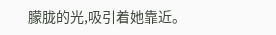朦胧的光,吸引着她靠近。